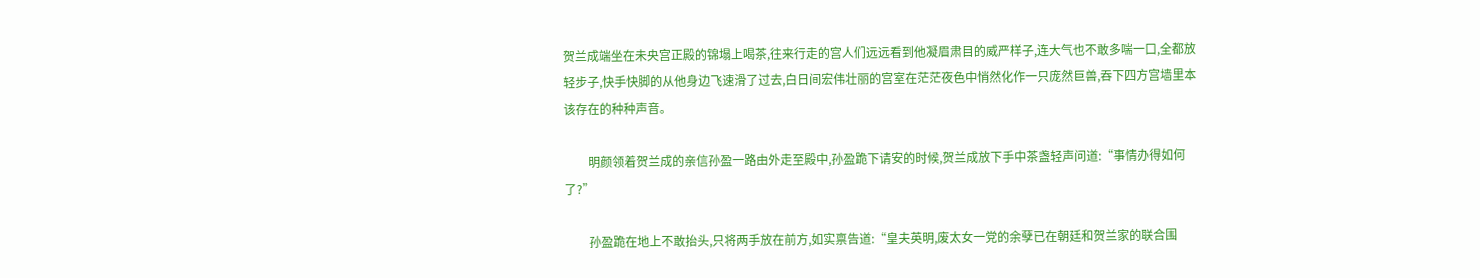贺兰成端坐在未央宫正殿的锦塌上喝茶,往来行走的宫人们远远看到他凝眉肃目的威严样子,连大气也不敢多喘一口,全都放轻步子,快手快脚的从他身边飞速滑了过去,白日间宏伟壮丽的宫室在茫茫夜色中悄然化作一只庞然巨兽,吞下四方宫墙里本该存在的种种声音。

        明颜领着贺兰成的亲信孙盈一路由外走至殿中,孙盈跪下请安的时候,贺兰成放下手中茶盏轻声问道:“事情办得如何了?”

        孙盈跪在地上不敢抬头,只将两手放在前方,如实禀告道:“皇夫英明,废太女一党的余孽已在朝廷和贺兰家的联合围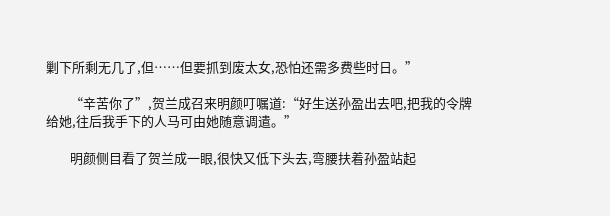剿下所剩无几了,但……但要抓到废太女,恐怕还需多费些时日。”

        “辛苦你了”,贺兰成召来明颜叮嘱道:“好生送孙盈出去吧,把我的令牌给她,往后我手下的人马可由她随意调遣。”

        明颜侧目看了贺兰成一眼,很快又低下头去,弯腰扶着孙盈站起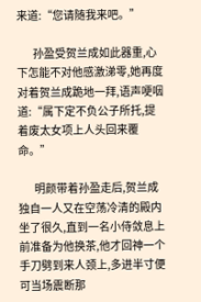来道:“您请随我来吧。”

        孙盈受贺兰成如此器重,心下怎能不对他感激涕零,她再度对着贺兰成跪地一拜,语声哽咽道:“属下定不负公子所托,提着废太女项上人头回来覆命。”

        明颜带着孙盈走后,贺兰成独自一人又在空荡冷清的殿内坐了很久,直到一名小侍敛息上前准备为他换茶,他才回神一个手刀劈到来人颈上,多进半寸便可当场震断那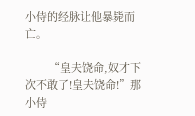小侍的经脉让他暴毙而亡。

        “皇夫饶命,奴才下次不敢了!皇夫饶命!”那小侍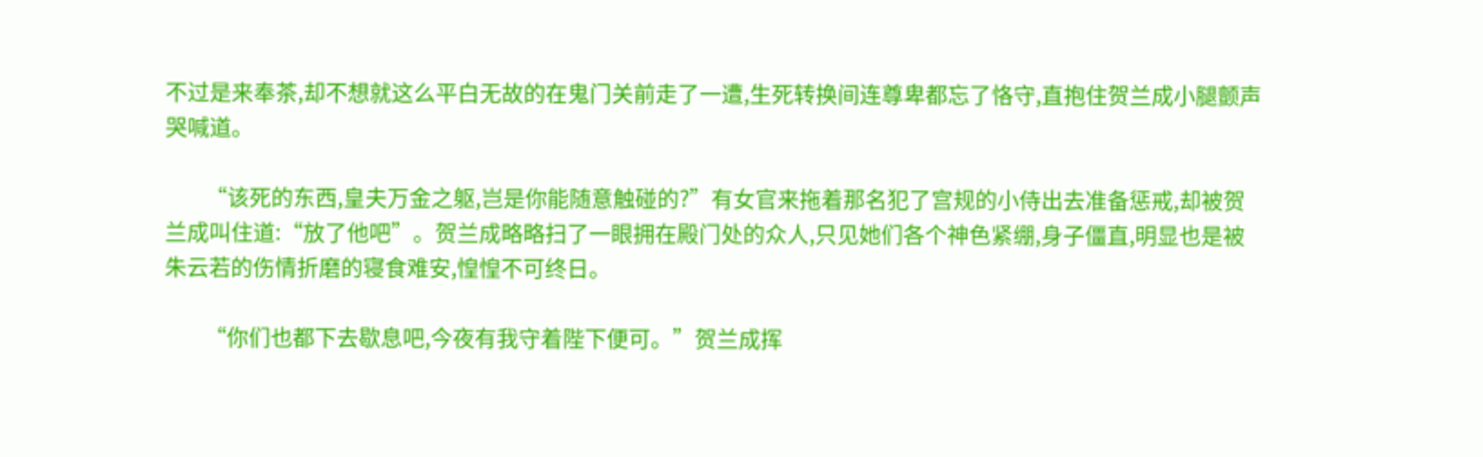不过是来奉茶,却不想就这么平白无故的在鬼门关前走了一遭,生死转换间连尊卑都忘了恪守,直抱住贺兰成小腿颤声哭喊道。

        “该死的东西,皇夫万金之躯,岂是你能随意触碰的?”有女官来拖着那名犯了宫规的小侍出去准备惩戒,却被贺兰成叫住道:“放了他吧”。贺兰成略略扫了一眼拥在殿门处的众人,只见她们各个神色紧绷,身子僵直,明显也是被朱云若的伤情折磨的寝食难安,惶惶不可终日。

        “你们也都下去歇息吧,今夜有我守着陛下便可。”贺兰成挥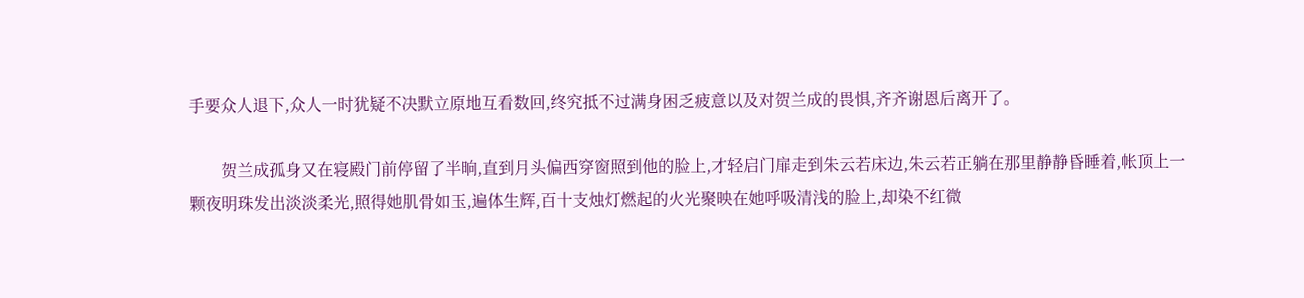手要众人退下,众人一时犹疑不决默立原地互看数回,终究抵不过满身困乏疲意以及对贺兰成的畏惧,齐齐谢恩后离开了。

        贺兰成孤身又在寝殿门前停留了半晌,直到月头偏西穿窗照到他的脸上,才轻启门扉走到朱云若床边,朱云若正躺在那里静静昏睡着,帐顶上一颗夜明珠发出淡淡柔光,照得她肌骨如玉,遍体生辉,百十支烛灯燃起的火光聚映在她呼吸清浅的脸上,却染不红微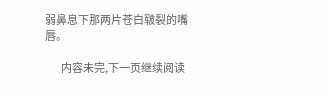弱鼻息下那两片苍白皲裂的嘴唇。

        内容未完,下一页继续阅读